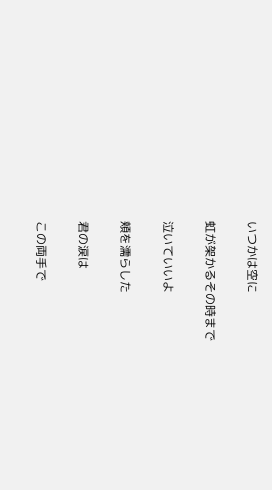いつかは空に

虹が架かるその時まで

泣いていいよ

頬を濡らした

君の涙は

この両手で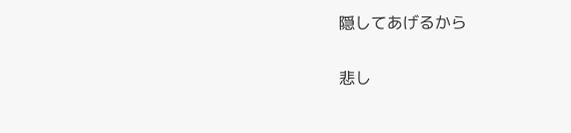隠してあげるから

悲し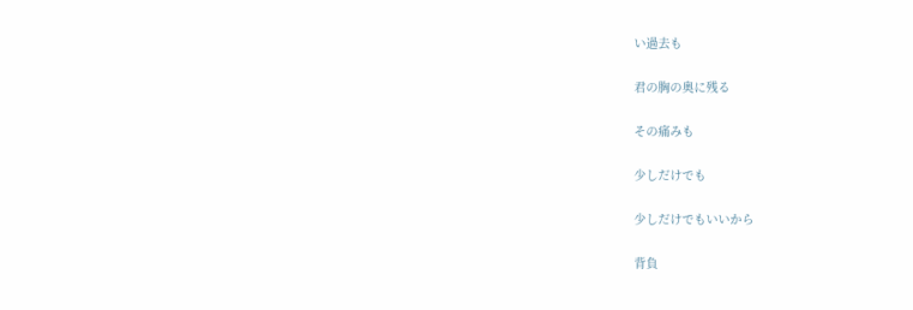い過去も

君の胸の奥に残る

その痛みも

少しだけでも

少しだけでもいいから

背負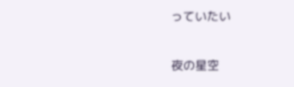っていたい

夜の星空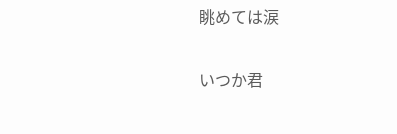眺めては涙

いつか君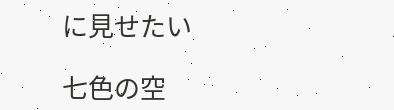に見せたい

七色の空